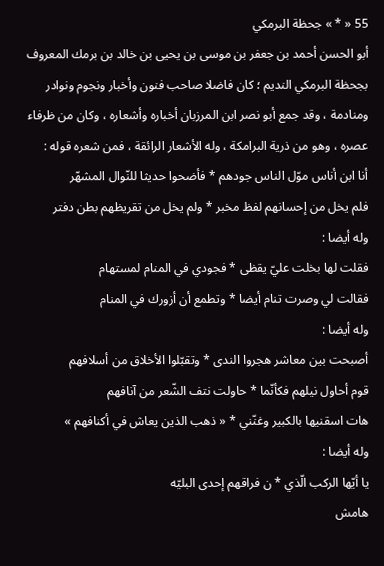55 « * » جحظة البرمكي
أبو الحسن أحمد بن جعفر بن موسى بن يحيى بن خالد بن برمك المعروف بجحظة البرمكي النديم ؛ كان فاضلا صاحب فنون وأخبار ونجوم ونوادر ومنادمة ، وقد جمع أبو نصر ابن المرزبان أخباره وأشعاره ، وكان من ظرفاء عصره ، وهو من ذرية البرامكة ، وله الأشعار الرائقة ، فمن شعره قوله :
أنا ابن أناس موّل الناس جودهم * فأضحوا حديثا للنّوال المشهّر
فلم يخل من إحسانهم لفظ مخبر * ولم يخل من تقريظهم بطن دفتر
وله أيضا :
فقلت لها بخلت عليّ يقظى * فجودي في المنام لمستهام
فقالت لي وصرت تنام أيضا * وتطمع أن أزورك في المنام
وله أيضا :
أصبحت بين معاشر هجروا الندى * وتقبّلوا الأخلاق من أسلافهم
قوم أحاول نيلهم فكأنّما * حاولت نتف الشّعر من آنافهم
هات اسقنيها بالكبير وغنّني * « ذهب الذين يعاش في أكنافهم »
وله أيضا :
يا أيّها الركب الّذي * ن فراقهم إحدى البليّه
هامش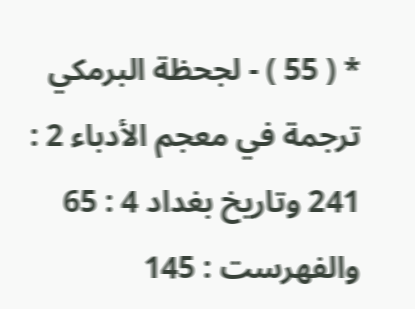* ( 55 ) - لجحظة البرمكي ترجمة في معجم الأدباء 2 : 241 وتاريخ بغداد 4 : 65 والفهرست : 145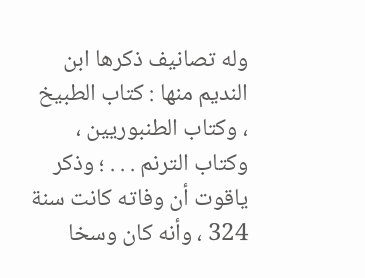وله تصانيف ذكرها ابن النديم منها : كتاب الطبيخ ، وكتاب الطنبوريين ، وكتاب الترنم . . . ؛ وذكر ياقوت أن وفاته كانت سنة 324 ، وأنه كان وسخا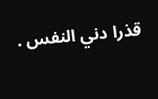قذرا دني النفس .